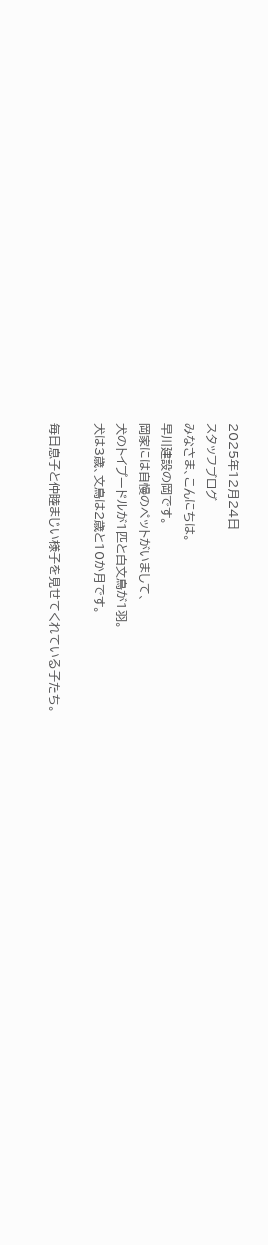2025年12月24日
スタッフブログ
みなさま、こんにちは。
早川建設の岡です。
岡家には自慢のペットがいまして、
犬のトイプードルが1匹と白文鳥が1羽。
犬は3歳、文鳥は2歳と10か月です。

毎日息子と仲睦まじい様子を見せてくれている子たち。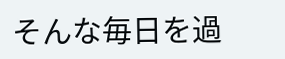そんな毎日を過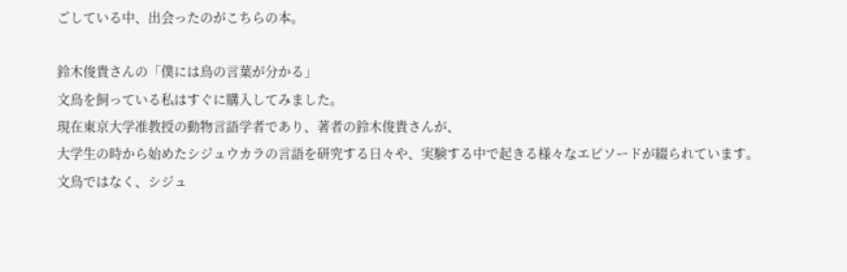ごしている中、出会ったのがこちらの本。

鈴木俊貴さんの「僕には鳥の言葉が分かる」
文鳥を飼っている私はすぐに購入してみました。
現在東京大学准教授の動物言語学者であり、著者の鈴木俊貴さんが、
大学生の時から始めたシジュウカラの言語を研究する日々や、実験する中で起きる様々なエピソードが綴られています。
文鳥ではなく、シジュ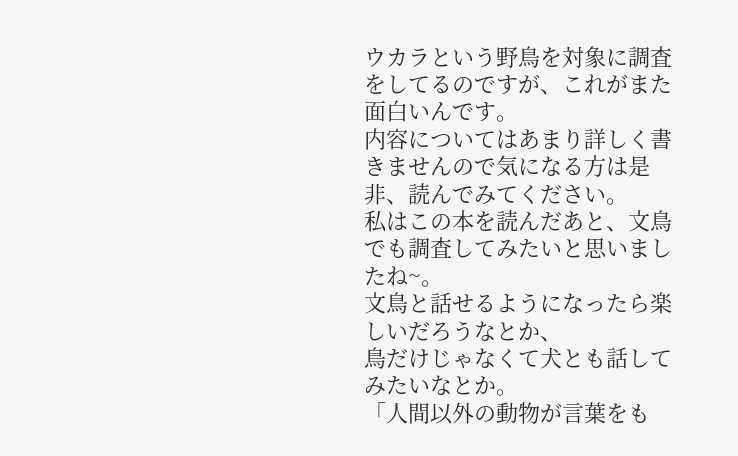ウカラという野鳥を対象に調査をしてるのですが、これがまた面白いんです。
内容についてはあまり詳しく書きませんので気になる方は是非、読んでみてください。
私はこの本を読んだあと、文鳥でも調査してみたいと思いましたね~。
文鳥と話せるようになったら楽しいだろうなとか、
鳥だけじゃなくて犬とも話してみたいなとか。
「人間以外の動物が言葉をも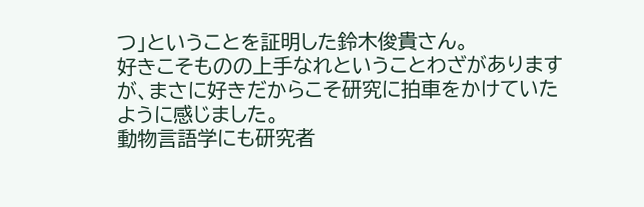つ」ということを証明した鈴木俊貴さん。
好きこそものの上手なれということわざがありますが、まさに好きだからこそ研究に拍車をかけていたように感じました。
動物言語学にも研究者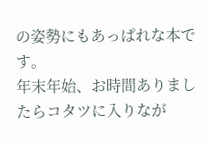の姿勢にもあっぱれな本です。
年末年始、お時間ありましたらコタツに入りなが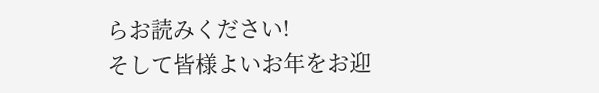らお読みください!
そして皆様よいお年をお迎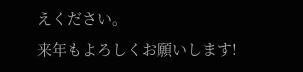えください。
来年もよろしくお願いします!